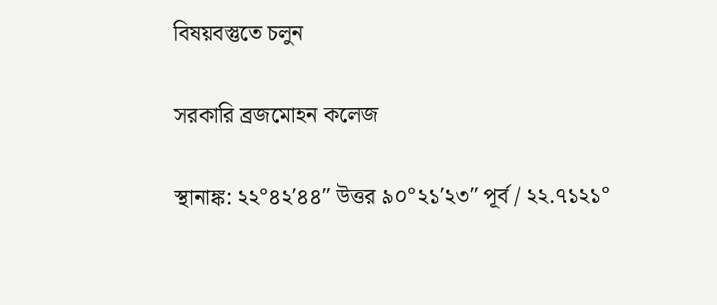বিষয়বস্তুতে চলুন

সরকারি ব্রজমোহন কলেজ

স্থানাঙ্ক: ২২°৪২′৪৪″ উত্তর ৯০°২১′২৩″ পূর্ব / ২২.৭১২১°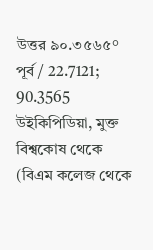উত্তর ৯০.৩৫৬৫° পূর্ব / 22.7121; 90.3565
উইকিপিডিয়া, মুক্ত বিশ্বকোষ থেকে
(বিএম কলেজ থেকে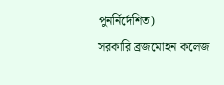পুনর্নির্দেশিত)
সরকারি ব্রজমোহন কলেজ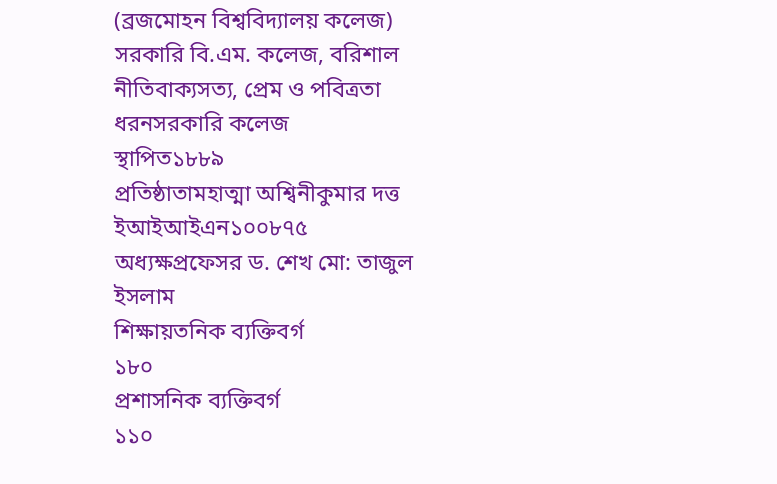(ব্রজমোহন বিশ্ববিদ্যালয় কলেজ)
সরকারি বি.এম. কলেজ, বরিশাল
নীতিবাক্যসত্য, প্রেম ও পবিত্রতা
ধরনসরকারি কলেজ
স্থাপিত১৮৮৯
প্রতিষ্ঠাতামহাত্মা অশ্বিনীকুমার দত্ত
ইআইআইএন১০০৮৭৫
অধ্যক্ষপ্রফেসর ড. শেখ মো: তাজুল ইসলাম
শিক্ষায়তনিক ব্যক্তিবর্গ
১৮০
প্রশাসনিক ব্যক্তিবর্গ
১১০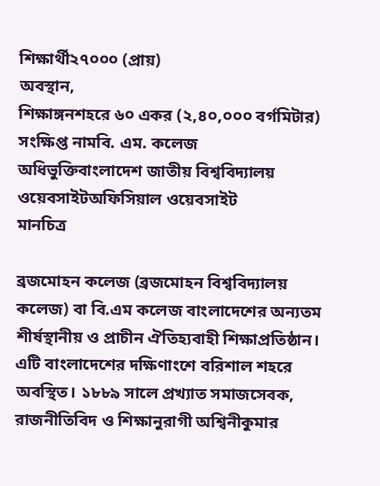শিক্ষার্থী২৭০০০ (প্রায়)
অবস্থান,
শিক্ষাঙ্গনশহরে ৬০ একর (২,৪০,০০০ বর্গমিটার)
সংক্ষিপ্ত নামবি. এম. কলেজ
অধিভুক্তিবাংলাদেশ জাতীয় বিশ্ববিদ্যালয়
ওয়েবসাইটঅফিসিয়াল ওয়েবসাইট
মানচিত্র

ব্রজমোহন কলেজ (ব্রজমোহন বিশ্ববিদ্যালয় কলেজ) বা বি.এম কলেজ বাংলাদেশের অন্যতম শীর্ষস্থানীয় ও প্রাচীন ঐতিহ্যবাহী শিক্ষাপ্রতিষ্ঠান। এটি বাংলাদেশের দক্ষিণাংশে বরিশাল শহরে অবস্থিত। ১৮৮৯ সালে প্রখ্যাত সমাজসেবক, রাজনীতিবিদ ও শিক্ষানুরাগী অশ্বিনীকুমার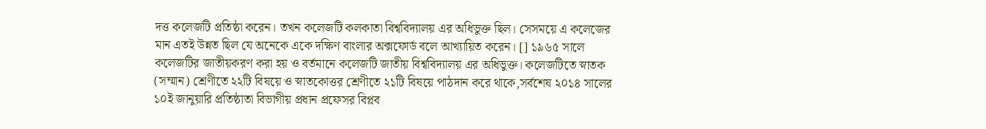দত্ত কলেজটি প্রতিষ্ঠা করেন। তখন কলেজটি কলকাতা বিশ্ববিদ্যালয় এর অধিভুক্ত ছিল। সেসময়ে এ কলেজের মান এতই উন্নত ছিল যে অনেকে একে দক্ষিণ বাংলার অক্সফোর্ড বলে আখ্যায়িত করেন। [] ১৯৬৫ সালে কলেজটির জাতীয়করণ করা হয় ও বর্তমানে কলেজটি জাতীয় বিশ্ববিদ্যালয় এর অধিভুক্ত। কলেজটিতে স্নাতক (সম্মান) শ্রেণীতে ২২টি বিষয়ে ও স্নাতকোত্তর শ্রেণীতে ২১টি বিষয়ে পাঠদান করে থাকে,সর্বশেষ ২০১৪ সালের ১০ই জানুয়ারি প্রতিষ্ঠাতা বিভাগীয় প্রধান প্রফেসর বিপ্লব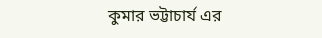কুমার ভট্টাচার্য এর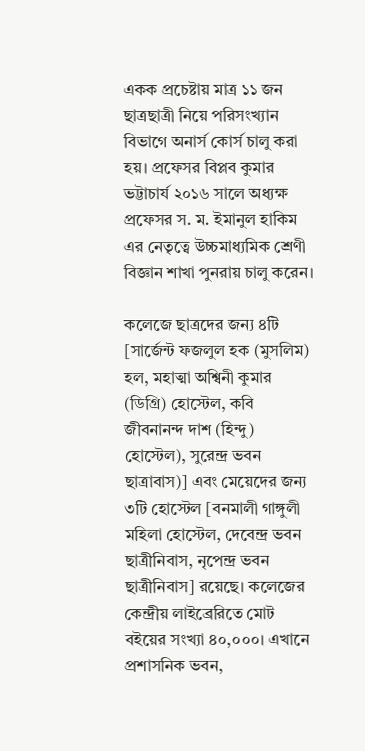একক প্রচেষ্টায় মাত্র ১১ জন ছাত্রছাত্রী নিয়ে পরিসংখ্যান বিভাগে অনার্স কোর্স চালু করা হয়। প্রফেসর বিপ্লব কুমার ভট্টাচার্য ২০১৬ সালে অধ্যক্ষ প্রফেসর স. ম. ইমানুল হাকিম এর নেতৃত্বে উচ্চমাধ্যমিক শ্রেণী বিজ্ঞান শাখা পুনরায় চালু করেন।

কলেজে ছাত্রদের জন্য ৪টি [সার্জেন্ট ফজলুল হক (মুসলিম) হল, মহাত্মা অশ্বিনী কুমার (ডিগ্রি) হোস্টেল, কবি জীবনানন্দ দাশ (হিন্দু) হোস্টেল), সুরেন্দ্র ভবন ছাত্রাবাস)] এবং মেয়েদের জন্য ৩টি হোস্টেল [বনমালী গাঙ্গুলী মহিলা হোস্টেল, দেবেন্দ্র ভবন ছাত্রীনিবাস, নৃপেন্দ্র ভবন ছাত্রীনিবাস] রয়েছে। কলেজের কেন্দ্রীয় লাইব্রেরিতে মোট বইয়ের সংখ্যা ৪০,০০০। এখানে প্রশাসনিক ভবন,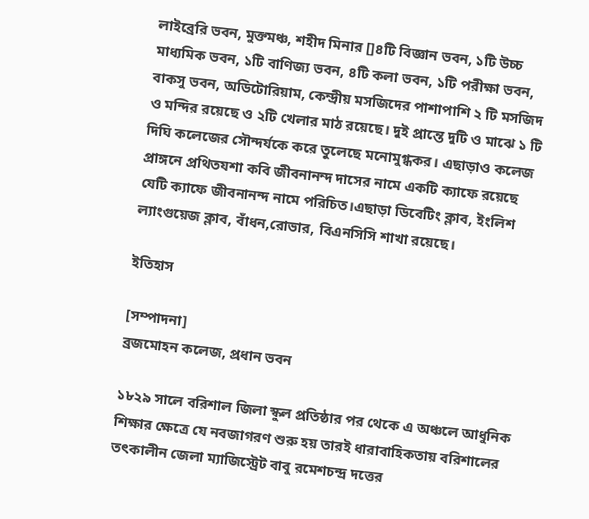লাইব্রেরি ভবন, মুক্তমঞ্চ, শহীদ মিনার []৪টি বিজ্ঞান ভবন, ১টি উচ্চ মাধ্যমিক ভবন, ১টি বাণিজ্য ভবন, ৪টি কলা ভবন, ১টি পরীক্ষা ভবন, বাকসু ভবন, অডিটোরিয়াম, কেন্দ্রীয় মসজিদের পাশাপাশি ২ টি মসজিদ ও মন্দির রয়েছে ও ২টি খেলার মাঠ রয়েছে। দুই প্রান্তে দুটি ও মাঝে ১ টি দিঘি কলেজের সৌন্দর্যকে করে তুলেছে মনোমুগ্ধকর। এছাড়াও কলেজ প্রাঙ্গনে প্রথিতযশা কবি জীবনানন্দ দাসের নামে একটি ক্যাফে রয়েছে যেটি ক্যাফে জীবনানন্দ নামে পরিচিত।এছাড়া ডিবেটিং ক্লাব, ইংলিশ ল্যাংগুয়েজ ক্লাব, বাঁধন,রোভার, বিএনসিসি শাখা রয়েছে।

ইতিহাস

[সম্পাদনা]
ব্রজমোহন কলেজ, প্রধান ভবন

১৮২৯ সালে বরিশাল জিলা স্কুল প্রতিষ্ঠার পর থেকে এ অঞ্চলে আধুনিক শিক্ষার ক্ষেত্রে যে নবজাগরণ শুরু হয় তারই ধারাবাহিকতায় বরিশালের তৎকালীন জেলা ম্যাজিস্ট্রেট বাবু রমেশচন্দ্র দত্তের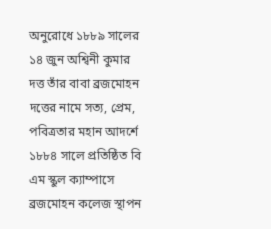অনুরোধে ১৮৮৯ সালের ১৪ জুন অশ্বিনী কুমার দত্ত তাঁর বাবা ব্রজমোহন দত্তের নামে সত্য, প্রেম, পবিত্রতার মহান আদর্শে ১৮৮৪ সালে প্রতিষ্ঠিত বি এম স্কুল ক্যাম্পাসে ব্রজমোহন কলেজ স্থাপন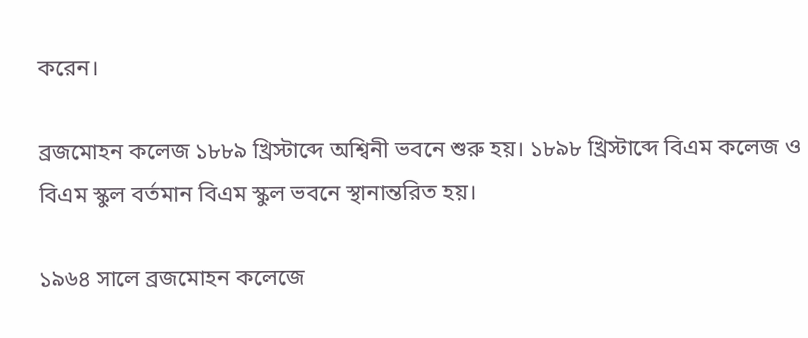করেন।

ব্রজমোহন কলেজ ১৮৮৯ খ্রিস্টাব্দে অশ্বিনী ভবনে শুরু হয়। ১৮৯৮ খ্রিস্টাব্দে বিএম কলেজ ও বিএম স্কুল বর্তমান বিএম স্কুল ভবনে স্থানান্তরিত হয়।

১৯৬৪ সালে ব্রজমোহন কলেজে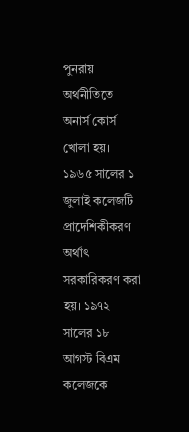পুনরায় অর্থনীতিতে অনার্স কোর্স খোলা হয়। ১৯৬৫ সালের ১ জুলাই কলেজটি প্রাদেশিকীকরণ অর্থাৎ সরকারিকরণ করা হয়। ১৯৭২ সালের ১৮ আগস্ট বিএম কলেজকে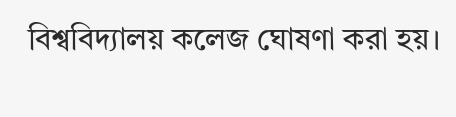বিশ্ববিদ্যালয় কলেজ ঘোষণা করা হয়।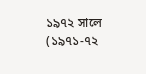১৯৭২ সালে (১৯৭১-৭২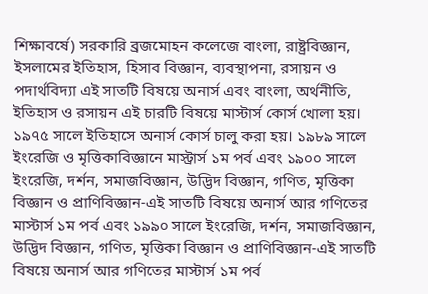শিক্ষাবর্ষে) সরকারি ব্রজমোহন কলেজে বাংলা, রাষ্ট্রবিজ্ঞান, ইসলামের ইতিহাস, হিসাব বিজ্ঞান, ব্যবস্থাপনা, রসায়ন ও পদার্থবিদ্যা এই সাতটি বিষয়ে অনার্স এবং বাংলা, অর্থনীতি, ইতিহাস ও রসায়ন এই চারটি বিষয়ে মাস্টার্স কোর্স খোলা হয়। ১৯৭৫ সালে ইতিহাসে অনার্স কোর্স চালু করা হয়। ১৯৮৯ সালে ইংরেজি ও মৃত্তিকাবিজ্ঞানে মাস্ট্রার্স ১ম পর্ব এবং ১৯০০ সালে ইংরেজি, দর্শন, সমাজবিজ্ঞান, উদ্ভিদ বিজ্ঞান, গণিত, মৃত্তিকা বিজ্ঞান ও প্রাণিবিজ্ঞান-এই সাতটি বিষয়ে অনার্স আর গণিতের মাস্টার্স ১ম পর্ব এবং ১৯৯০ সালে ইংরেজি, দর্শন, সমাজবিজ্ঞান, উদ্ভিদ বিজ্ঞান, গণিত, মৃত্তিকা বিজ্ঞান ও প্রাণিবিজ্ঞান-এই সাতটি বিষয়ে অনার্স আর গণিতের মাস্টার্স ১ম পর্ব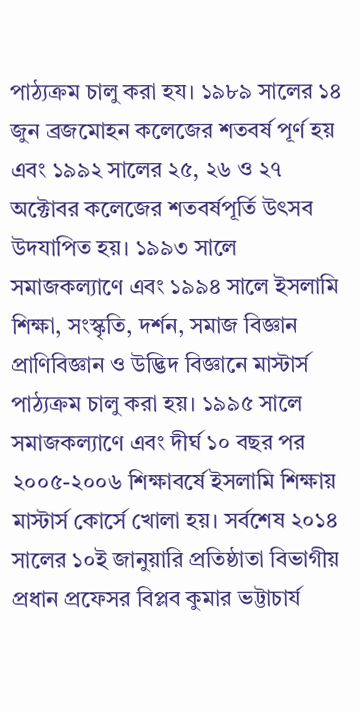পাঠ্যক্রম চালু করা হয। ১৯৮৯ সালের ১৪ জুন ব্রজমোহন কলেজের শতবর্ষ পূর্ণ হয় এবং ১৯৯২ সালের ২৫, ২৬ ও ২৭ অক্টোবর কলেজের শতবর্ষপূর্তি উৎসব উদযাপিত হয়। ১৯৯৩ সালে সমাজকল্যাণে এবং ১৯৯৪ সালে ইসলামি শিক্ষা, সংস্কৃতি, দর্শন, সমাজ বিজ্ঞান প্রাণিবিজ্ঞান ও উদ্ভিদ বিজ্ঞানে মাস্টার্স পাঠ্যক্রম চালু করা হয়। ১৯৯৫ সালে সমাজকল্যাণে এবং দীর্ঘ ১০ বছর পর ২০০৫-২০০৬ শিক্ষাবর্ষে ইসলামি শিক্ষায় মাস্টার্স কোর্সে খোলা হয়। সর্বশেষ ২০১৪ সালের ১০ই জানুয়ারি প্রতিষ্ঠাতা বিভাগীয় প্রধান প্রফেসর বিপ্লব কুমার ভট্টাচার্য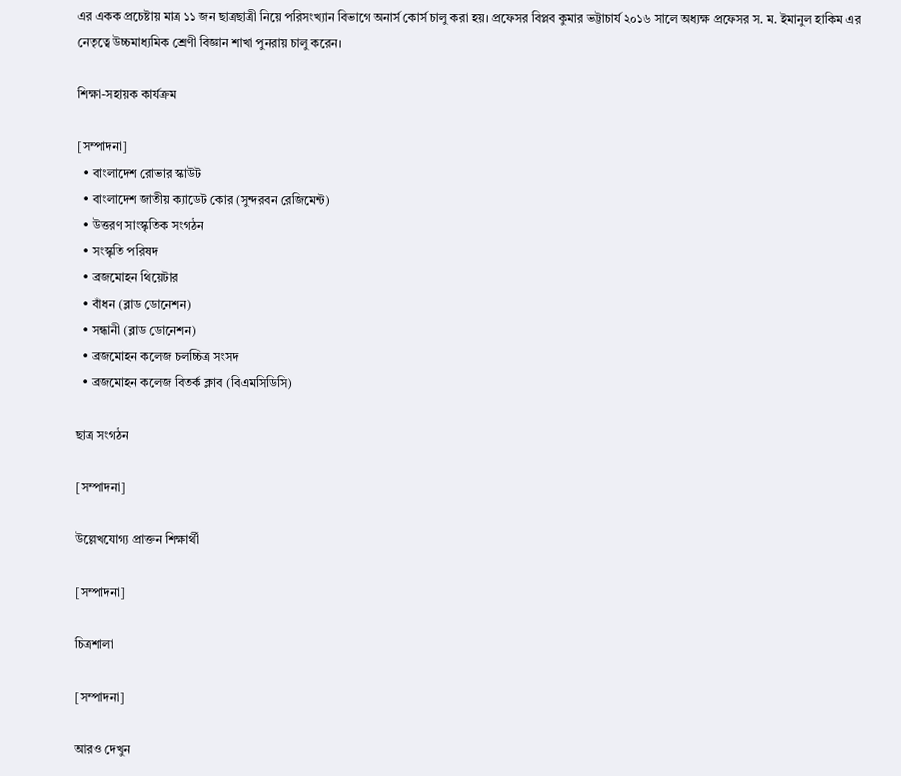এর একক প্রচেষ্টায় মাত্র ১১ জন ছাত্রছাত্রী নিয়ে পরিসংখ্যান বিভাগে অনার্স কোর্স চালু করা হয়। প্রফেসর বিপ্লব কুমার ভট্টাচার্য ২০১৬ সালে অধ্যক্ষ প্রফেসর স. ম. ইমানুল হাকিম এর নেতৃত্বে উচ্চমাধ্যমিক শ্রেণী বিজ্ঞান শাখা পুনরায় চালু করেন।

শিক্ষা-সহায়ক কার্যক্রম

[সম্পাদনা]
  • বাংলাদেশ রোভার স্কাউট
  • বাংলাদেশ জাতীয় ক্যাডেট কোর (সুন্দরবন রেজিমেন্ট)
  • উত্তরণ সাংস্কৃতিক সংগঠন
  • সংস্কৃতি পরিষদ
  • ব্রজমোহন থিয়েটার
  • বাঁধন (ব্লাড ডোনেশন)
  • সন্ধানী (ব্লাড ডোনেশন)
  • ব্রজমোহন কলেজ চলচ্চিত্র সংসদ
  • ব্রজমোহন কলেজ বিতর্ক ক্লাব (বিএমসিডিসি)

ছাত্র সংগঠন

[সম্পাদনা]

উল্লেখযোগ্য প্রাক্তন শিক্ষার্থী

[সম্পাদনা]

চিত্রশালা

[সম্পাদনা]

আরও দেখুন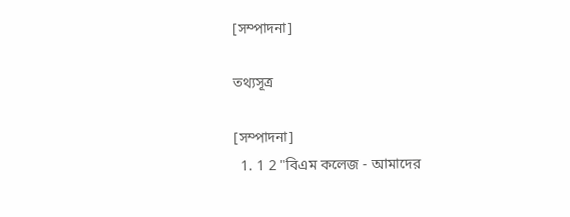[সম্পাদনা]

তথ্যসূত্র

[সম্পাদনা]
  1. 1 2 "বিএম কলেজ - আমাদের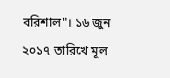বরিশাল"। ১৬ জুন ২০১৭ তারিখে মূল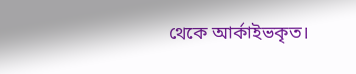থেকে আর্কাইভকৃত।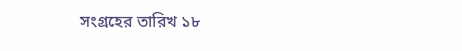সংগ্রহের তারিখ ১৮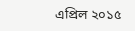এপ্রিল ২০১৫